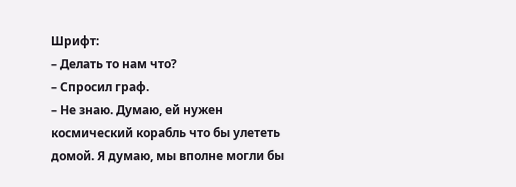Шрифт:
– Делать то нам что?
– Спросил граф.
– Не знаю. Думаю, ей нужен космический корабль что бы улететь домой. Я думаю, мы вполне могли бы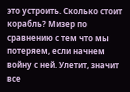это устроить. Сколько стоит корабль? Мизер по сравнению с тем что мы потеряем, если начнем войну с ней. Улетит, значит все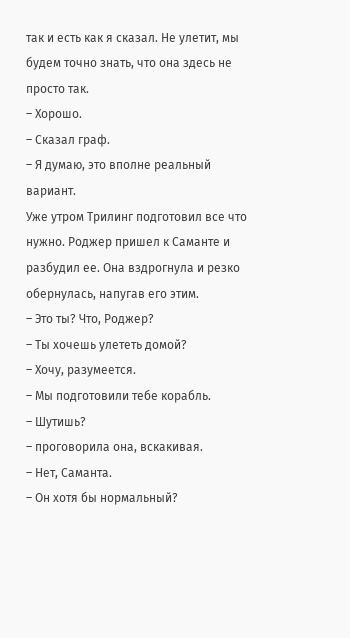так и есть как я сказал. Не улетит, мы будем точно знать, что она здесь не просто так.
– Хорошо.
– Сказал граф.
– Я думаю, это вполне реальный вариант.
Уже утром Трилинг подготовил все что нужно. Роджер пришел к Саманте и разбудил ее. Она вздрогнула и резко обернулась, напугав его этим.
– Это ты? Что, Роджер?
– Ты хочешь улететь домой?
– Хочу, разумеется.
– Мы подготовили тебе корабль.
– Шутишь?
– проговорила она, вскакивая.
– Нет, Саманта.
– Он хотя бы нормальный?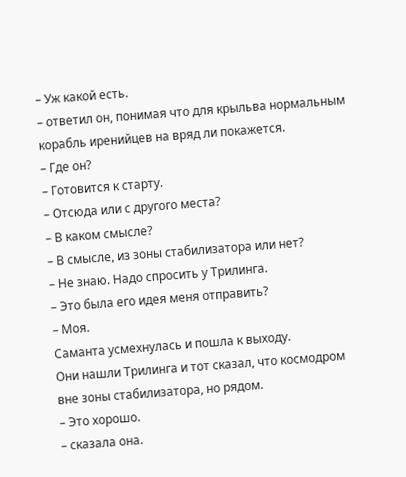– Уж какой есть.
– ответил он, понимая что для крыльва нормальным корабль иренийцев на вряд ли покажется.
– Где он?
– Готовится к старту.
– Отсюда или с другого места?
– В каком смысле?
– В смысле, из зоны стабилизатора или нет?
– Не знаю. Надо спросить у Трилинга.
– Это была его идея меня отправить?
– Моя.
Саманта усмехнулась и пошла к выходу.
Они нашли Трилинга и тот сказал, что космодром вне зоны стабилизатора, но рядом.
– Это хорошо.
– сказала она.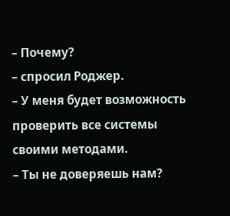– Почему?
– спросил Роджер.
– У меня будет возможность проверить все системы своими методами.
– Ты не доверяешь нам?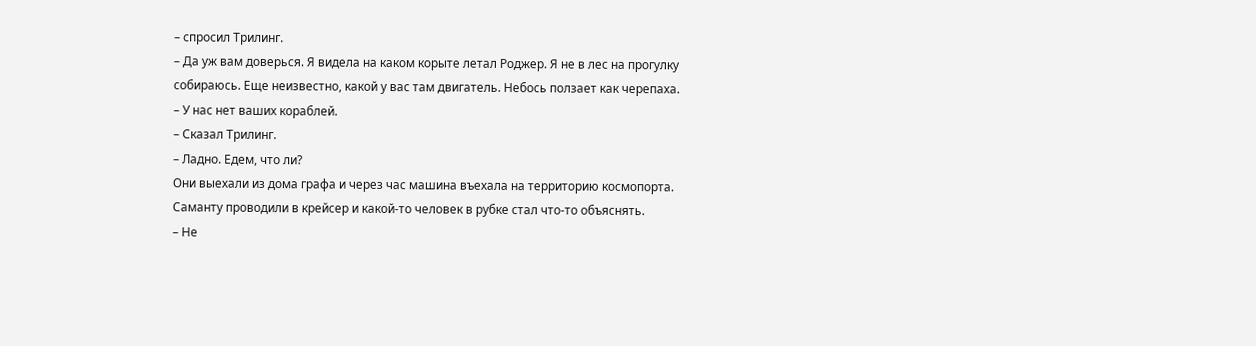– спросил Трилинг.
– Да уж вам доверься. Я видела на каком корыте летал Роджер. Я не в лес на прогулку собираюсь. Еще неизвестно, какой у вас там двигатель. Небось ползает как черепаха.
– У нас нет ваших кораблей.
– Сказал Трилинг.
– Ладно. Едем, что ли?
Они выехали из дома графа и через час машина въехала на территорию космопорта. Саманту проводили в крейсер и какой-то человек в рубке стал что-то объяснять.
– Не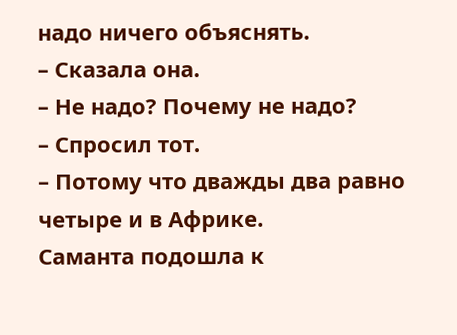надо ничего объяснять.
– Сказала она.
– Не надо? Почему не надо?
– Спросил тот.
– Потому что дважды два равно четыре и в Африке.
Саманта подошла к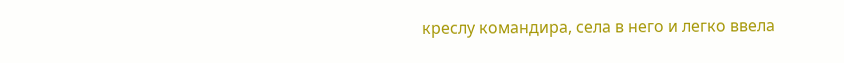креслу командира, села в него и легко ввела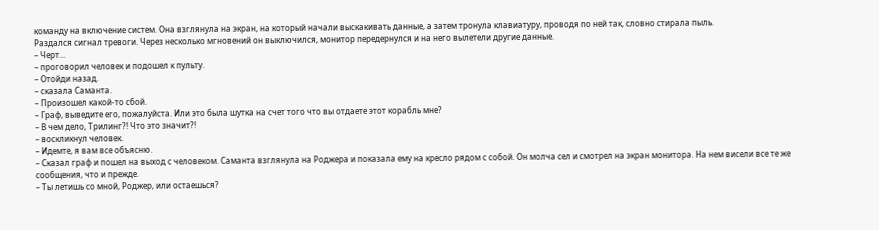команду на включение систем. Она взглянула на экран, на который начали выскакивать данные, а затем тронула клавиатуру, проводя по ней так, словно стирала пыль.
Раздался сигнал тревоги. Через несколько мгновений он выключился, монитор передернулся и на него вылетели другие данные.
– Черт...
– проговорил человек и подошел к пульту.
– Отойди назад.
– сказала Саманта.
– Произошел какой-то сбой.
– Граф, выведите его, пожалуйста. Или это была шутка на счет того что вы отдаете этот корабль мне?
– В чем дело, Трилинг?! Что это значит?!
– воскликнул человек.
– Идемте, я вам все объясню.
– Сказал граф и пошел на выход с человеком. Саманта взглянула на Роджера и показала ему на кресло рядом с собой. Он молча сел и смотрел на экран монитора. На нем висели все те же сообщения, что и прежде.
– Ты летишь со мной, Роджер, или остаешься?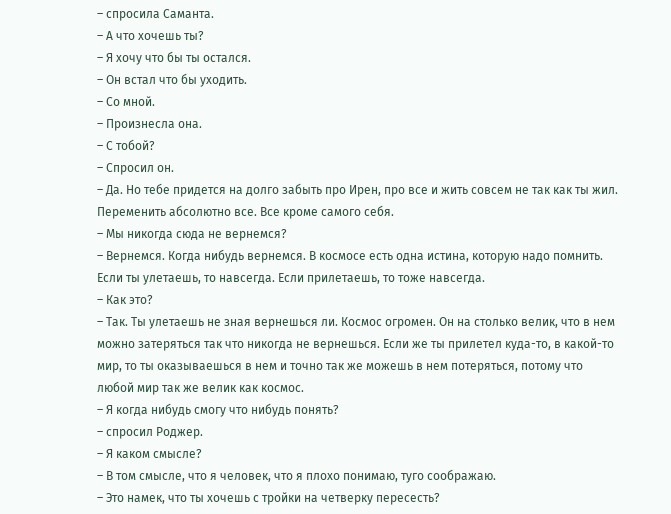– спросила Саманта.
– А что хочешь ты?
– Я хочу что бы ты остался.
– Он встал что бы уходить.
– Со мной.
– Произнесла она.
– С тобой?
– Спросил он.
– Да. Но тебе придется на долго забыть про Ирен, про все и жить совсем не так как ты жил. Переменить абсолютно все. Все кроме самого себя.
– Мы никогда сюда не вернемся?
– Вернемся. Когда нибудь вернемся. В космосе есть одна истина, которую надо помнить. Если ты улетаешь, то навсегда. Если прилетаешь, то тоже навсегда.
– Как это?
– Так. Ты улетаешь не зная вернешься ли. Космос огромен. Он на столько велик, что в нем можно затеряться так что никогда не вернешься. Если же ты прилетел куда-то, в какой-то мир, то ты оказываешься в нем и точно так же можешь в нем потеряться, потому что любой мир так же велик как космос.
– Я когда нибудь смогу что нибудь понять?
– спросил Роджер.
– Я каком смысле?
– В том смысле, что я человек, что я плохо понимаю, туго соображаю.
– Это намек, что ты хочешь с тройки на четверку пересесть?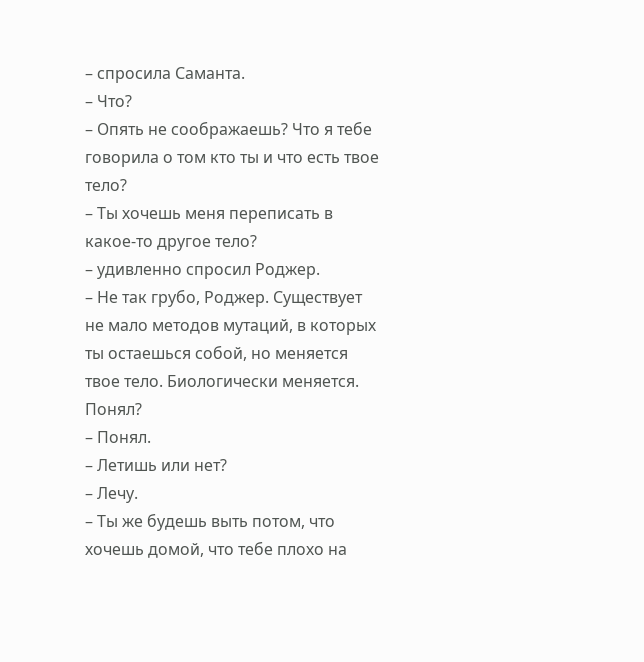– спросила Саманта.
– Что?
– Опять не соображаешь? Что я тебе говорила о том кто ты и что есть твое тело?
– Ты хочешь меня переписать в какое-то другое тело?
– удивленно спросил Роджер.
– Не так грубо, Роджер. Существует не мало методов мутаций, в которых ты остаешься собой, но меняется твое тело. Биологически меняется. Понял?
– Понял.
– Летишь или нет?
– Лечу.
– Ты же будешь выть потом, что хочешь домой, что тебе плохо на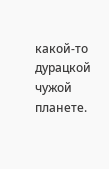какой-то дурацкой чужой планете.